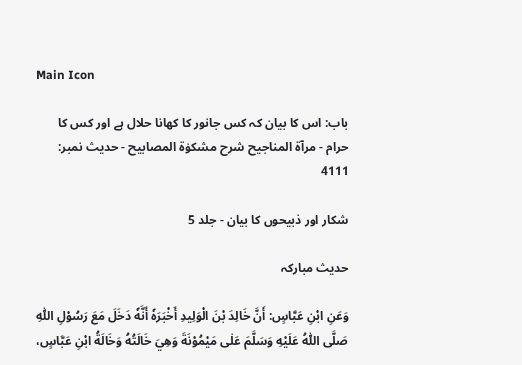Main Icon

باب: اس کا بیان کہ کس جانور کا کھانا حلال ہے اور کس کا حرام - مرآۃ المناجیح شرح مشکوٰۃ المصابیح - حدیث نمبر: 4111

شکار اور ذبیحوں کا بیان - جلد 5

حدیث مبارکہ

وَعَنِ ابْنِ عَبَّاسٍ: أَنَّ خَالِدَ بْنَ الْوَلِيدِ أَخْبَرَهٗ أَنَّهٗ دَخَلَ مَعَ رَسُوْلِ اللّٰهِ صَلَّى اللّٰهُ عَلَيْهِ وَسَلَّمَ عَلٰى مَيْمُوْنَةَ وَهِيَ خَالَتُهُ وَخَالَةُ ابْنِ عَبَّاسٍ،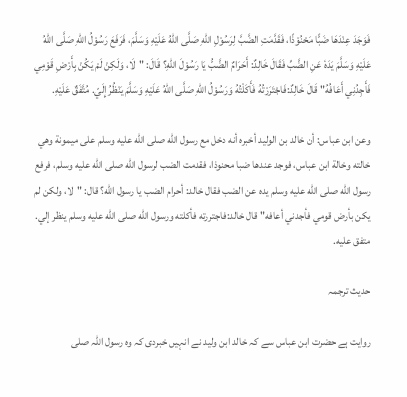فَوَجَدَ عِنْدَهَا ضَبًّا مَحْنُوْذًا، فَقَدَّمَتِ الضَّبَّ لِرَسُوْلِ اللّٰهِ صَلَّى اللّٰهُ عَلَيْهِ وَسَلَّمَ، فَرَفَعَ رَسُوْلُ اللّٰهِ صَلَّى اللّٰهُ عَلَيْهِ وَسَلَّمَ يَدَهٗ عَنِ الضَّبِّ فَقَالَ خَالِدٌ: أَحَرَامٌ الضَّبُّ يَا رَسُوْلَ اللّٰهِ؟ قَالَ: "لَا، وَلَكِنْ لَمْ يَكُنْ بِأَرْضِ قَوْمِي فَأَجِدُنِي أَعَافُهُ" قَالَ خَالِدٌ:فَاجْتَرَرْتُهُ فَأَكَلْتُهُ وَرَسُوْلُ اللّٰهِ صَلَّى اللّٰهُ عَلَيْهِ وَسَلَّمَ يَنْظُرُ إِلَيّ. مُتَّفَقٌ عَلَيْهِ.

وعن ابن عباس: أن خالد بن الوليد أخبره أنه دخل مع رسول الله صلى الله عليه وسلم على ميمونة وهي خالته وخالة ابن عباس، فوجد عندها ضبا محنوذا، فقدمت الضب لرسول الله صلى الله عليه وسلم، فرفع رسول الله صلى الله عليه وسلم يده عن الضب فقال خالد: أحرام الضب يا رسول الله؟ قال: "لا، ولكن لم يكن بأرض قومي فأجدني أعافه" قال خالد:فاجتررته فأكلته ورسول الله صلى الله عليه وسلم ينظر إلي. متفق عليه.

حدیث ترجمہ

روایت ہے حضرت ابن عباس سے کہ خالد ابن ولید نے انہیں خبردی کہ وہ رسول اللہ صلی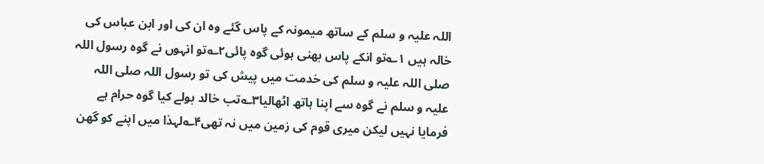اللہ علیہ و سلم کے ساتھ میمونہ کے پاس گئے وہ ان کی اور ابن عباس کی خالہ ہیں ۱؎تو انکے پاس بھنی ہوئی گوہ پائی۲؎تو انہوں نے گوہ رسول اللہ صلی اللہ علیہ و سلم کی خدمت میں پیش کی تو رسول اللہ صلی اللہ علیہ و سلم نے گوہ سے اپنا ہاتھ اٹھالیا۳؎تب خالد بولے کیا گوہ حرام ہے فرمایا نہیں لیکن میری قوم کی زمین میں نہ تھی۴؎لہذا میں اپنے کو گھن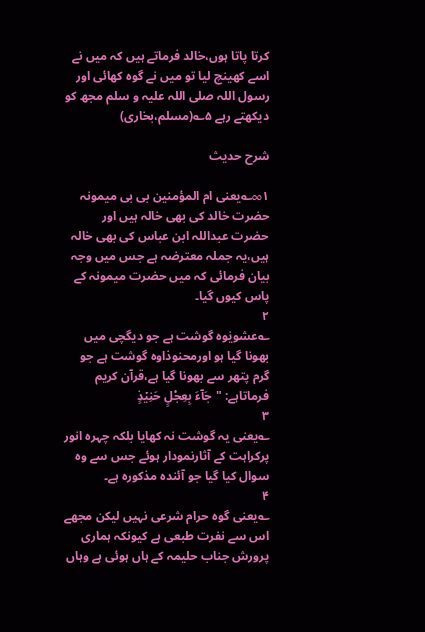کرتا پاتا ہوں،خالد فرماتے ہیں کہ میں نے اسے کھینچ لیا تو میں نے گوہ کھائی اور رسول اللہ صلی اللہ علیہ و سلم مجھ کو دیکھتے رہے ۵؎(مسلم،بخاری)

شرح حدیث

۱∞؎یعنی ام المؤمنین بی بی میمونہ حضرت خالد کی بھی خالہ ہیں اور حضرت عبداللہ ابن عباس کی بھی خالہ ہیں،یہ جملہ معترضہ ہے جس میں وجہ بیان فرمائی کہ میں حضرت میمونہ کے پاس کیوں گیا۔
۲
؎عشویٰوہ گوشت ہے جو دیگچی میں بھونا گیا ہو اورمحنوذاوہ گوشت ہے جو گرم پتھر سے بھونا گیا ہے،قرآن کریم فرماتاہے: "جَآءَ بِعِجْلٍ حَنِیۡذٍ
۳
؎یعنی یہ گوشت نہ کھایا بلکہ چہرہ انور پرکراہت کے آثارنمودار ہوئے جس سے وہ سوال کیا گیا جو آئندہ مذکورہ ہے۔
۴
؎یعنی گوہ حرام شرعی نہیں لیکن مجھے اس سے نفرت طبعی ہے کیونکہ ہماری پرورش جناب حلیمہ کے ہاں ہوئی ہے وہاں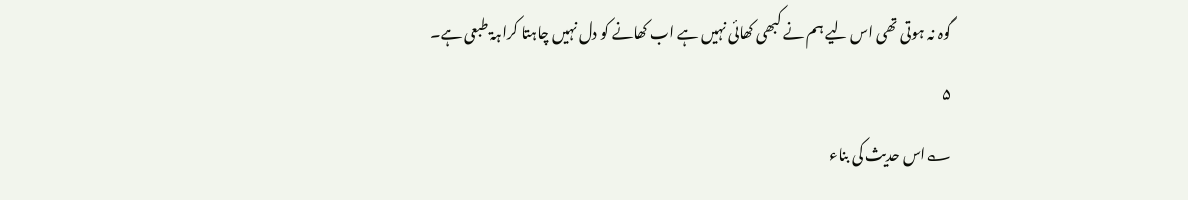گوہ نہ ہوتی تھی اس لیے ہم نے کبھی کھائی نہیں ہے اب کھانے کو دل نہیں چاہتا کراہۃ طبعی ہے۔
۵
؎اس حدیث کی بناء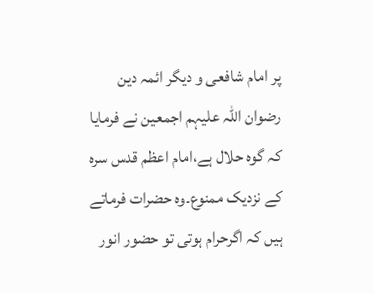پر امام شافعی و دیگر ائمہ دین رضوان اللہ علیہم اجمعین نے فرمایا کہ گوہ حلال ہے،امام اعظم قدس سرہ کے نزدیک ممنوع۔وہ حضرات فرماتے ہیں کہ اگرحرام ہوتی تو حضور انور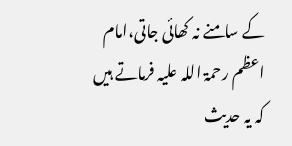کے سامنے نہ کھائی جاتی،امام اعظم رحمۃ اللہ علیہ فرماتے ہیں کہ یہ حدیث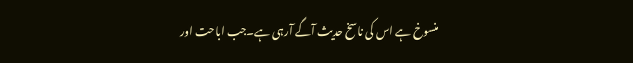منسوخ ہے اس کی ناسخ حدیث آگے آرہی ہے۔جب اباحت اور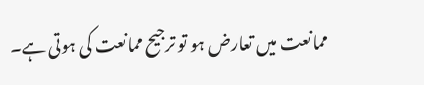ممانعت میں تعارض ہو تو ترجیح ممانعت کی ہوتی ہے۔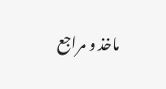ماخذ و مراجع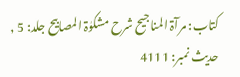کتاب: مرآۃ المناجیح شرح مشکوٰۃ المصابیح جلد: 5 , حدیث نمبر: 4111